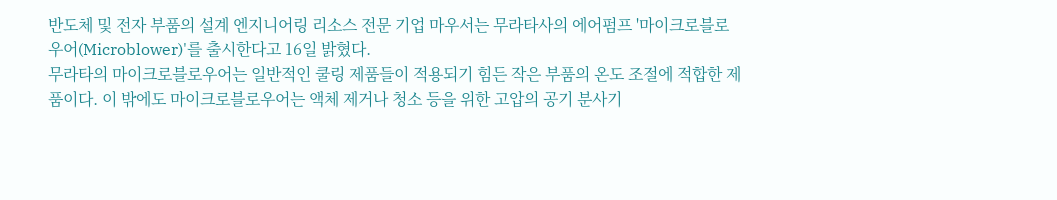반도체 및 전자 부품의 설계 엔지니어링 리소스 전문 기업 마우서는 무라타사의 에어펌프 '마이크로블로우어(Microblower)'를 출시한다고 16일 밝혔다.
무라타의 마이크로블로우어는 일반적인 쿨링 제품들이 적용되기 힘든 작은 부품의 온도 조절에 적합한 제품이다. 이 밖에도 마이크로블로우어는 액체 제거나 청소 등을 위한 고압의 공기 분사기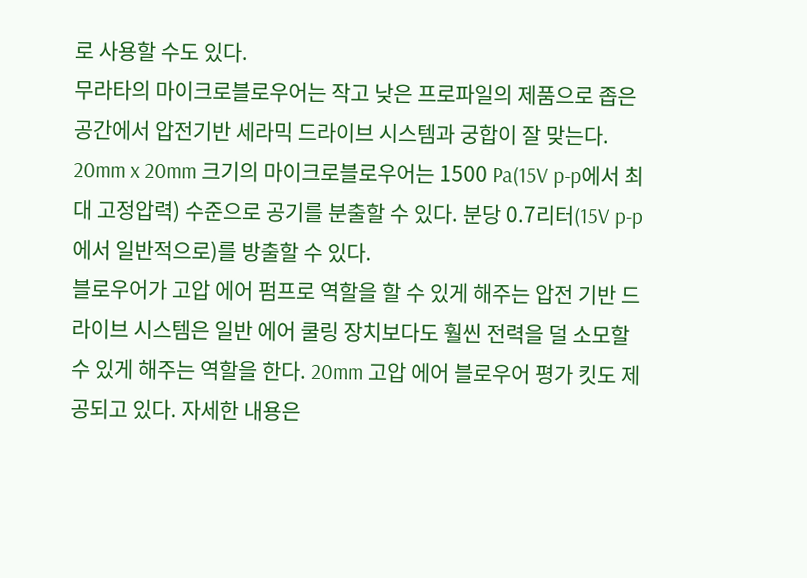로 사용할 수도 있다.
무라타의 마이크로블로우어는 작고 낮은 프로파일의 제품으로 좁은 공간에서 압전기반 세라믹 드라이브 시스템과 궁합이 잘 맞는다. 20mm x 20mm 크기의 마이크로블로우어는 1500 Pa(15V p-p에서 최대 고정압력) 수준으로 공기를 분출할 수 있다. 분당 0.7리터(15V p-p에서 일반적으로)를 방출할 수 있다.
블로우어가 고압 에어 펌프로 역할을 할 수 있게 해주는 압전 기반 드라이브 시스템은 일반 에어 쿨링 장치보다도 훨씬 전력을 덜 소모할 수 있게 해주는 역할을 한다. 20mm 고압 에어 블로우어 평가 킷도 제공되고 있다. 자세한 내용은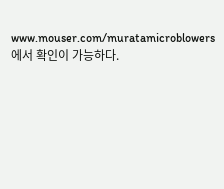www.mouser.com/muratamicroblowers에서 확인이 가능하다.